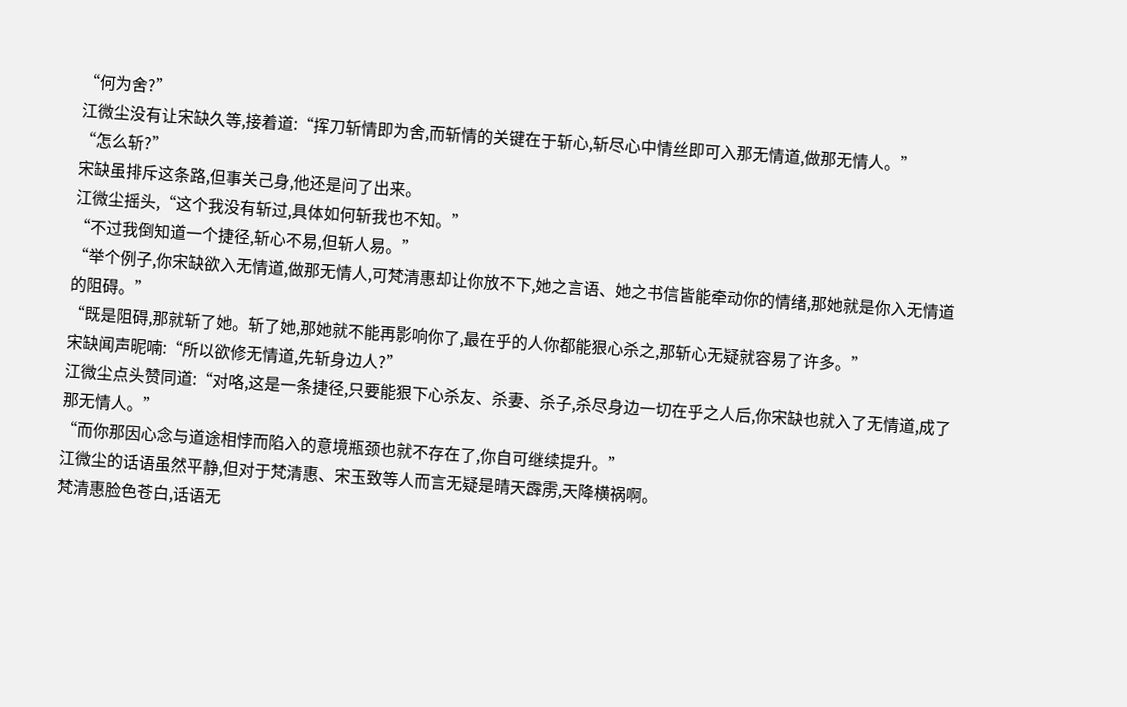“何为舍?”
江微尘没有让宋缺久等,接着道:“挥刀斩情即为舍,而斩情的关键在于斩心,斩尽心中情丝即可入那无情道,做那无情人。”
“怎么斩?”
宋缺虽排斥这条路,但事关己身,他还是问了出来。
江微尘摇头,“这个我没有斩过,具体如何斩我也不知。”
“不过我倒知道一个捷径,斩心不易,但斩人易。”
“举个例子,你宋缺欲入无情道,做那无情人,可梵清惠却让你放不下,她之言语、她之书信皆能牵动你的情绪,那她就是你入无情道的阻碍。”
“既是阻碍,那就斩了她。斩了她,那她就不能再影响你了,最在乎的人你都能狠心杀之,那斩心无疑就容易了许多。”
宋缺闻声昵喃:“所以欲修无情道,先斩身边人?”
江微尘点头赞同道:“对咯,这是一条捷径,只要能狠下心杀友、杀妻、杀子,杀尽身边一切在乎之人后,你宋缺也就入了无情道,成了那无情人。”
“而你那因心念与道途相悖而陷入的意境瓶颈也就不存在了,你自可继续提升。”
江微尘的话语虽然平静,但对于梵清惠、宋玉致等人而言无疑是晴天霹雳,天降横祸啊。
梵清惠脸色苍白,话语无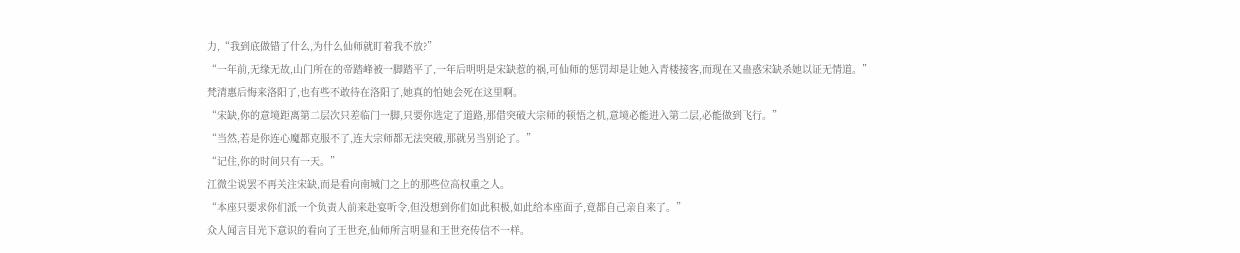力,“我到底做错了什么,为什么仙师就盯着我不放?”
“一年前,无缘无故,山门所在的帝踏峰被一脚踏平了,一年后明明是宋缺惹的祸,可仙师的惩罚却是让她入青楼接客,而现在又蛊惑宋缺杀她以证无情道。”
梵清惠后悔来洛阳了,也有些不敢待在洛阳了,她真的怕她会死在这里啊。
“宋缺,你的意境距离第二层次只差临门一脚,只要你选定了道路,那借突破大宗师的顿悟之机,意境必能进入第二层,必能做到飞行。”
“当然,若是你连心魔都克服不了,连大宗师都无法突破,那就另当别论了。”
“记住,你的时间只有一天。”
江微尘说罢不再关注宋缺,而是看向南城门之上的那些位高权重之人。
“本座只要求你们派一个负责人前来赴宴听令,但没想到你们如此积极,如此给本座面子,竟都自己亲自来了。”
众人闻言目光下意识的看向了王世充,仙师所言明显和王世充传信不一样。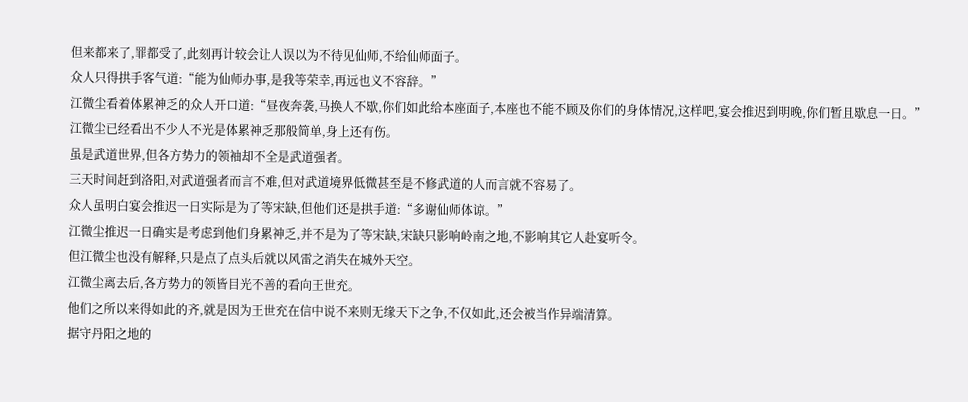但来都来了,罪都受了,此刻再计较会让人误以为不待见仙师,不给仙师面子。
众人只得拱手客气道:“能为仙师办事,是我等荣幸,再远也义不容辞。”
江微尘看着体累神乏的众人开口道:“昼夜奔袭,马换人不歇,你们如此给本座面子,本座也不能不顾及你们的身体情况,这样吧,宴会推迟到明晚,你们暂且歇息一日。”
江微尘已经看出不少人不光是体累神乏那般简单,身上还有伤。
虽是武道世界,但各方势力的领袖却不全是武道强者。
三天时间赶到洛阳,对武道强者而言不难,但对武道境界低微甚至是不修武道的人而言就不容易了。
众人虽明白宴会推迟一日实际是为了等宋缺,但他们还是拱手道:“多谢仙师体谅。”
江微尘推迟一日确实是考虑到他们身累神乏,并不是为了等宋缺,宋缺只影响岭南之地,不影响其它人赴宴听令。
但江微尘也没有解释,只是点了点头后就以风雷之消失在城外天空。
江微尘离去后,各方势力的领皆目光不善的看向王世充。
他们之所以来得如此的齐,就是因为王世充在信中说不来则无缘天下之争,不仅如此,还会被当作异端清算。
据守丹阳之地的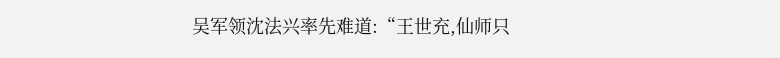吴军领沈法兴率先难道:“王世充,仙师只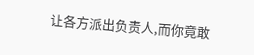让各方派出负责人,而你竟敢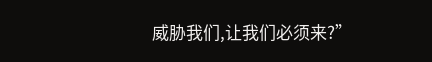威胁我们,让我们必须来?”